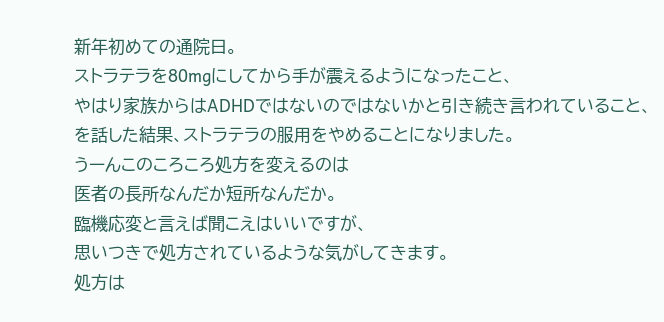新年初めての通院日。
ストラテラを80mgにしてから手が震えるようになったこと、
やはり家族からはADHDではないのではないかと引き続き言われていること、
を話した結果、ストラテラの服用をやめることになりました。
うーんこのころころ処方を変えるのは
医者の長所なんだか短所なんだか。
臨機応変と言えば聞こえはいいですが、
思いつきで処方されているような気がしてきます。
処方は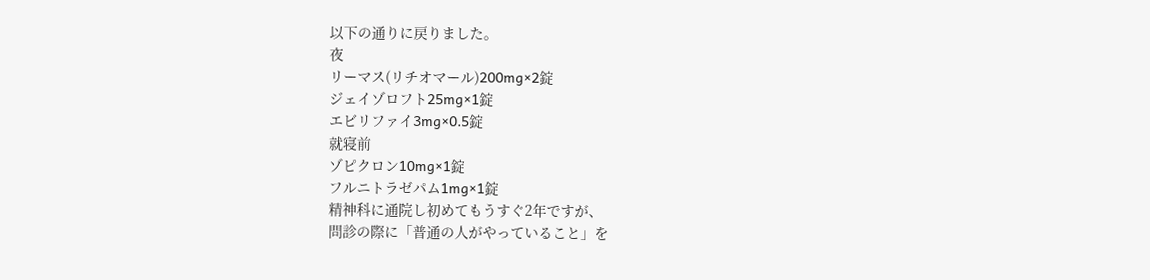以下の通りに戻りました。
夜
リーマス(リチオマール)200mg×2錠
ジェイゾロフト25mg×1錠
エビリファイ3mg×0.5錠
就寝前
ゾピクロン10mg×1錠
フルニトラゼパム1mg×1錠
精神科に通院し初めてもうすぐ2年ですが、
問診の際に「普通の人がやっていること」を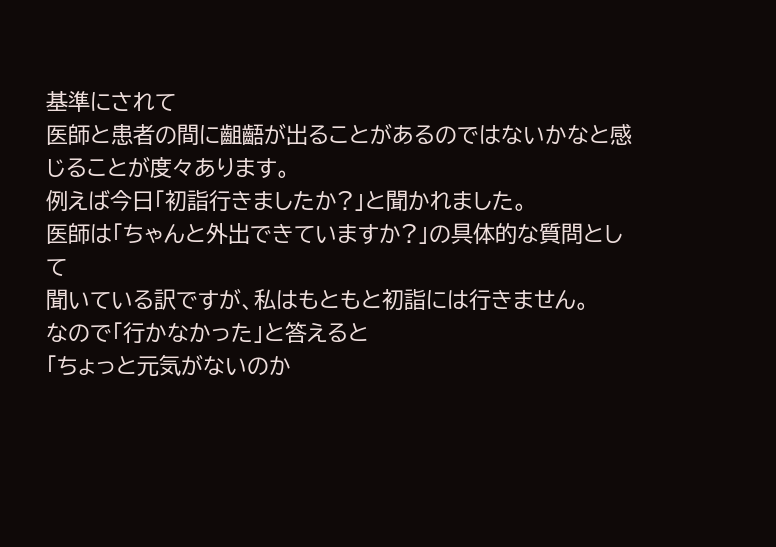基準にされて
医師と患者の間に齟齬が出ることがあるのではないかなと感じることが度々あります。
例えば今日「初詣行きましたか?」と聞かれました。
医師は「ちゃんと外出できていますか?」の具体的な質問として
聞いている訳ですが、私はもともと初詣には行きません。
なので「行かなかった」と答えると
「ちょっと元気がないのか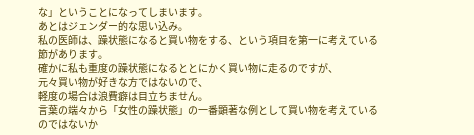な」ということになってしまいます。
あとはジェンダー的な思い込み。
私の医師は、躁状態になると買い物をする、という項目を第一に考えている節があります。
確かに私も重度の躁状態になるととにかく買い物に走るのですが、
元々買い物が好きな方ではないので、
軽度の場合は浪費癖は目立ちません。
言葉の端々から「女性の躁状態」の一番顕著な例として買い物を考えているのではないか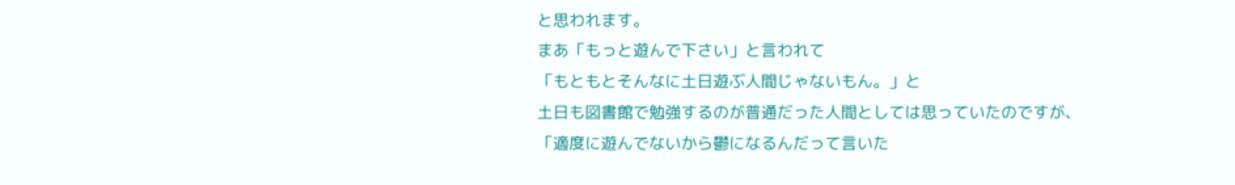と思われます。
まあ「もっと遊んで下さい」と言われて
「もともとそんなに土日遊ぶ人間じゃないもん。」と
土日も図書館で勉強するのが普通だった人間としては思っていたのですが、
「適度に遊んでないから鬱になるんだって言いた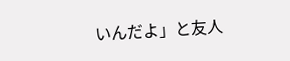いんだよ」と友人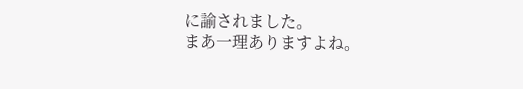に諭されました。
まあ一理ありますよね。